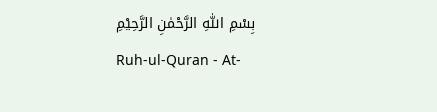بِسْمِ اللّٰهِ الرَّحْمٰنِ الرَّحِيْمِ
Ruh-ul-Quran - At-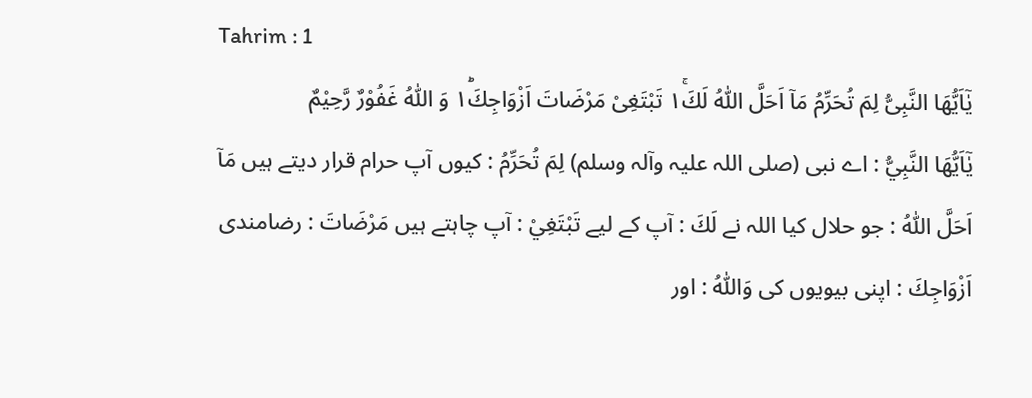Tahrim : 1
یٰۤاَیُّهَا النَّبِیُّ لِمَ تُحَرِّمُ مَاۤ اَحَلَّ اللّٰهُ لَكَ١ۚ تَبْتَغِیْ مَرْضَاتَ اَزْوَاجِكَ١ؕ وَ اللّٰهُ غَفُوْرٌ رَّحِیْمٌ
يٰٓاَيُّهَا النَّبِيُّ : اے نبی (صلی اللہ علیہ وآلہ وسلم) لِمَ تُحَرِّمُ : کیوں آپ حرام قرار دیتے ہیں مَآ اَحَلَّ اللّٰهُ : جو حلال کیا اللہ نے لَكَ : آپ کے لیے تَبْتَغِيْ : آپ چاہتے ہیں مَرْضَاتَ : رضامندی اَزْوَاجِكَ : اپنی بیویوں کی وَاللّٰهُ : اور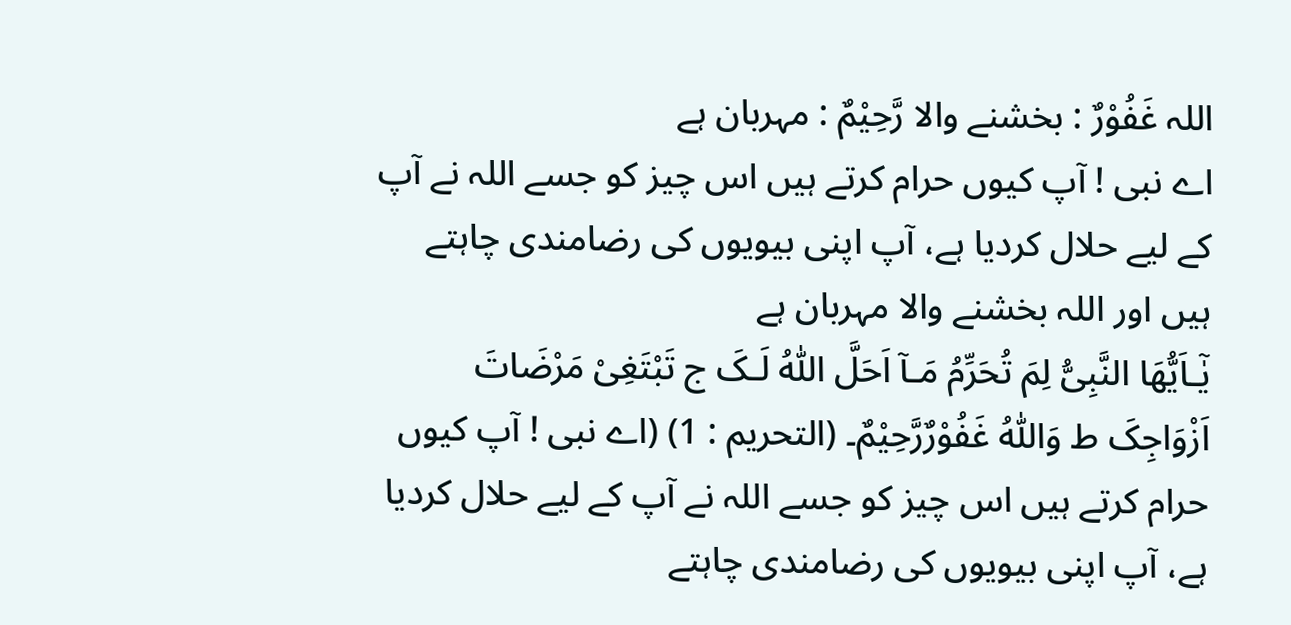اللہ غَفُوْرٌ : بخشنے والا رَّحِيْمٌ : مہربان ہے
اے نبی ! آپ کیوں حرام کرتے ہیں اس چیز کو جسے اللہ نے آپ کے لیے حلال کردیا ہے، آپ اپنی بیویوں کی رضامندی چاہتے ہیں اور اللہ بخشنے والا مہربان ہے
یٰٓـاَیُّھَا النَّبِیُّ لِمَ تُحَرِّمُ مَـآ اَحَلَّ اللّٰہُ لَـکَ ج تَبْتَغِیْ مَرْضَاتَ اَزْوَاجِکَ ط وَاللّٰہُ غَفُوْرٌرَّحِیْمٌ۔ (التحریم : 1) (اے نبی ! آپ کیوں حرام کرتے ہیں اس چیز کو جسے اللہ نے آپ کے لیے حلال کردیا ہے، آپ اپنی بیویوں کی رضامندی چاہتے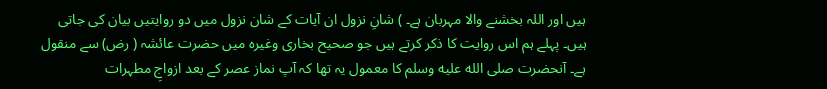ہیں اور اللہ بخشنے والا مہربان ہے۔ ) شانِ نزول ان آیات کے شان نزول میں دو روایتیں بیان کی جاتی ہیں۔ پہلے ہم اس روایت کا ذکر کرتے ہیں جو صحیح بخاری وغیرہ میں حضرت عائشہ ( رض) سے منقول ہے۔ آنحضرت صلى الله عليه وسلم کا معمول یہ تھا کہ آپ نماز عصر کے بعد ازواجِ مطہرات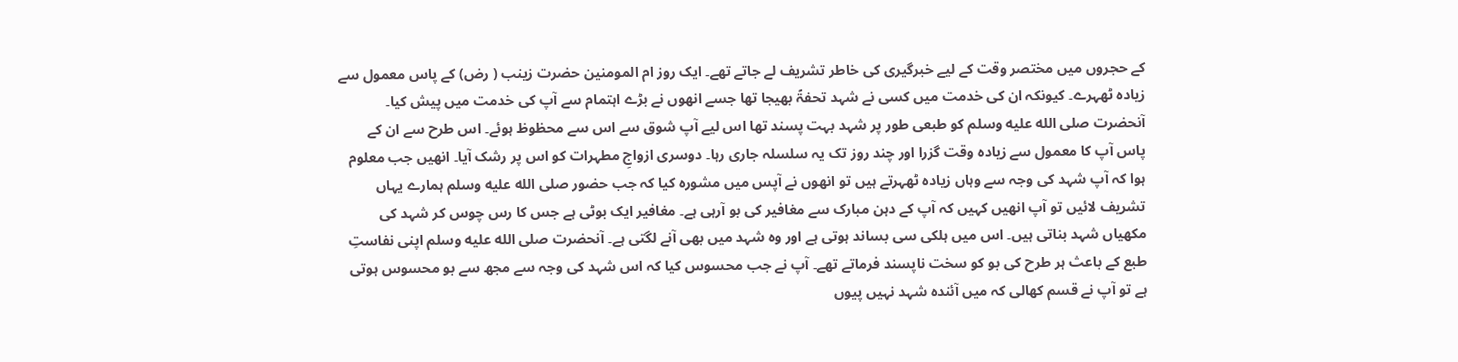کے حجروں میں مختصر وقت کے لیے خبرگیری کی خاطر تشریف لے جاتے تھے۔ ایک روز ام المومنین حضرت زینب ( رض) کے پاس معمول سے زیادہ ٹھہرے۔ کیونکہ ان کی خدمت میں کسی نے شہد تحفۃً بھیجا تھا جسے انھوں نے بڑے اہتمام سے آپ کی خدمت میں پیش کیا۔ آنحضرت صلى الله عليه وسلم کو طبعی طور پر شہد بہت پسند تھا اس لیے آپ شوق سے اس سے محظوظ ہوئے۔ اس طرح سے ان کے پاس آپ کا معمول سے زیادہ وقت گزرا اور چند روز تک یہ سلسلہ جاری رہا۔ دوسری ازواجِ مطہرات کو اس پر رشک آیا۔ انھیں جب معلوم ہوا کہ آپ شہد کی وجہ سے وہاں زیادہ ٹھہرتے ہیں تو انھوں نے آپس میں مشورہ کیا کہ جب حضور صلى الله عليه وسلم ہمارے یہاں تشریف لائیں تو آپ انھیں کہیں کہ آپ کے دہن مبارک سے مغافیر کی بو آرہی ہے۔ مغافیر ایک بوٹی ہے جس کا رس چوس کر شہد کی مکھیاں شہد بناتی ہیں۔ اس میں ہلکی سی بساند ہوتی ہے اور وہ شہد میں بھی آنے لگتی ہے۔ آنحضرت صلى الله عليه وسلم اپنی نفاستِ طبع کے باعث ہر طرح کی بو کو سخت ناپسند فرماتے تھے۔ آپ نے جب محسوس کیا کہ اس شہد کی وجہ سے مجھ سے بو محسوس ہوتی ہے تو آپ نے قسم کھالی کہ میں آئندہ شہد نہیں پیوں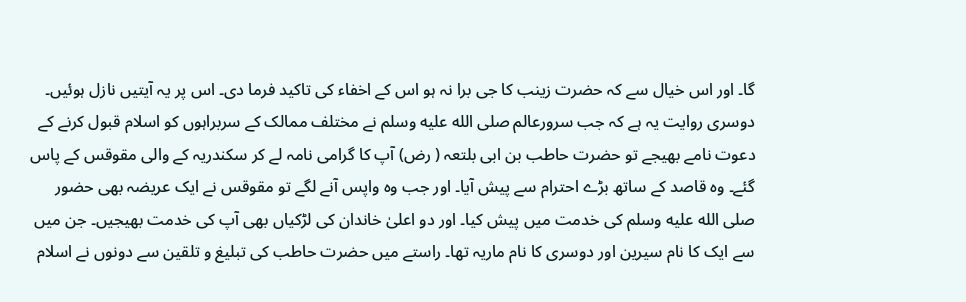گا۔ اور اس خیال سے کہ حضرت زینب کا جی برا نہ ہو اس کے اخفاء کی تاکید فرما دی۔ اس پر یہ آیتیں نازل ہوئیں۔ دوسری روایت یہ ہے کہ جب سرورعالم صلى الله عليه وسلم نے مختلف ممالک کے سربراہوں کو اسلام قبول کرنے کے دعوت نامے بھیجے تو حضرت حاطب بن ابی بلتعہ ( رض) آپ کا گرامی نامہ لے کر سکندریہ کے والی مقوقس کے پاس گئے۔ وہ قاصد کے ساتھ بڑے احترام سے پیش آیا۔ اور جب وہ واپس آنے لگے تو مقوقس نے ایک عریضہ بھی حضور صلى الله عليه وسلم کی خدمت میں پیش کیا۔ اور دو اعلیٰ خاندان کی لڑکیاں بھی آپ کی خدمت بھیجیں۔ جن میں سے ایک کا نام سیرین اور دوسری کا نام ماریہ تھا۔ راستے میں حضرت حاطب کی تبلیغ و تلقین سے دونوں نے اسلام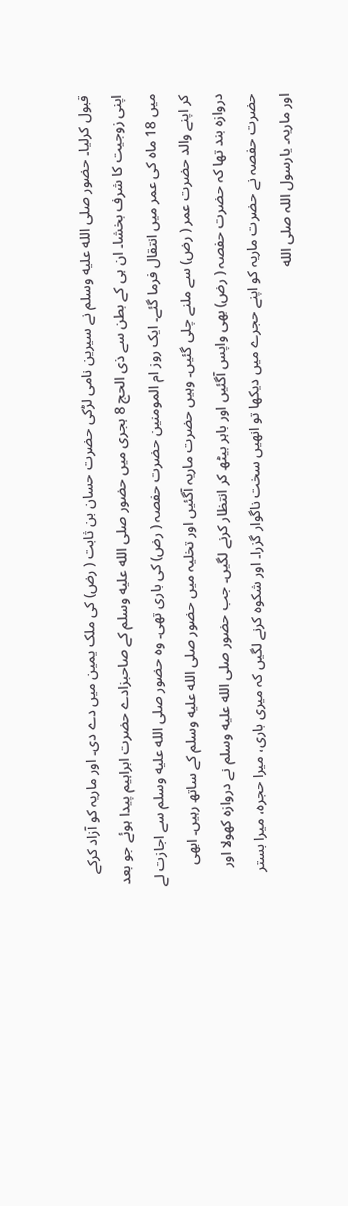قبول کرلیا۔ حضور صلى الله عليه وسلم نے سیرین نامی لڑکی حضرت حسان بن ثابت ( رض) کی ملک یمین میں دے دی۔ اور ماریہ کو آزاد کرکے اپنی زوجیت کا شرف بخشا۔ ان ہی کے بطن سے ذی الحج 8 ہجری میں حضور صلى الله عليه وسلم کے صاحبزادے حضرت ابراہیم پیدا ہوئے جو بعد میں 18 ماہ کی عمر میں انتقال فرما گئے۔ ایک روز ام المومنین حضرت حفصہ ( رض) کی باری تھی۔ وہ حضور صلى الله عليه وسلم سے اجازت لے کر اپنے والد حضرت عمر ( رض) سے ملنے چلی گئیں۔ وہیں حضرت ماریہ آگئیں اور تخلیہ میں حضور صلى الله عليه وسلم کے ساتھ رہیں۔ ابھی دروازہ بند تھا کہ حضرت حفصہ ( رض) بھی واپس آگئیں اور باہر بیٹھ کر انتظار کرنے لگیں۔ جب حضور صلى الله عليه وسلم نے دروازہ کھولا اور حضرت حفصہ نے حضرت ماریہ کو اپنے حجرے میں دیکھا تو انھیں سخت ناگوار گزرا۔ اور شکوہ کرنے لگیں کہ میری باری، میرا حجرہ، میرا بستر اور ماریہ۔ یارسول اللہ صلى الله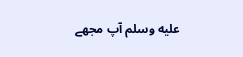عليه وسلم آپ مجھے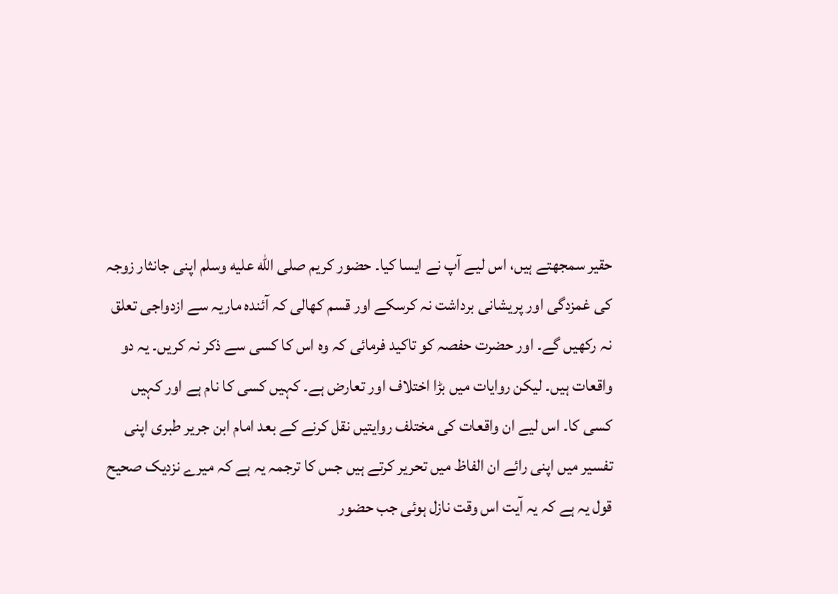حقیر سمجھتے ہیں، اس لیے آپ نے ایسا کیا۔ حضور کریم صلى الله عليه وسلم اپنی جانثار زوجہ کی غمزدگی اور پریشانی برداشت نہ کرسکے اور قسم کھالی کہ آئندہ ماریہ سے ازدواجی تعلق نہ رکھیں گے۔ اور حضرت حفصہ کو تاکید فرمائی کہ وہ اس کا کسی سے ذکر نہ کریں۔ یہ دو واقعات ہیں۔ لیکن روایات میں بڑا اختلاف اور تعارض ہے۔ کہیں کسی کا نام ہے اور کہیں کسی کا۔ اس لیے ان واقعات کی مختلف روایتیں نقل کرنے کے بعد امام ابن جریر طبری اپنی تفسیر میں اپنی رائے ان الفاظ میں تحریر کرتے ہیں جس کا ترجمہ یہ ہے کہ میرے نزدیک صحیح قول یہ ہے کہ یہ آیت اس وقت نازل ہوئی جب حضور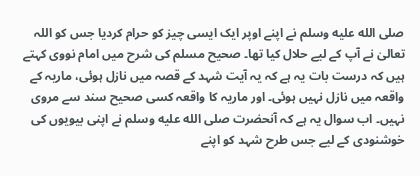صلى الله عليه وسلم نے اپنے اوپر ایک ایسی چیز کو حرام کردیا جس کو اللہ تعالیٰ نے آپ کے لیے حلال کیا تھا۔ صحیح مسلم کی شرح میں امام نووی کہتے ہیں کہ درست بات یہ ہے کہ یہ آیت شہد کے قصہ میں نازل ہوئی، ماریہ کے واقعہ میں نازل نہیں ہوئی۔ اور ماریہ کا واقعہ کسی صحیح سند سے مروی نہیں۔ اب سوال یہ ہے کہ آنحضرت صلى الله عليه وسلم نے اپنی بیویوں کی خوشنودی کے لیے جس طرح شہد کو اپنے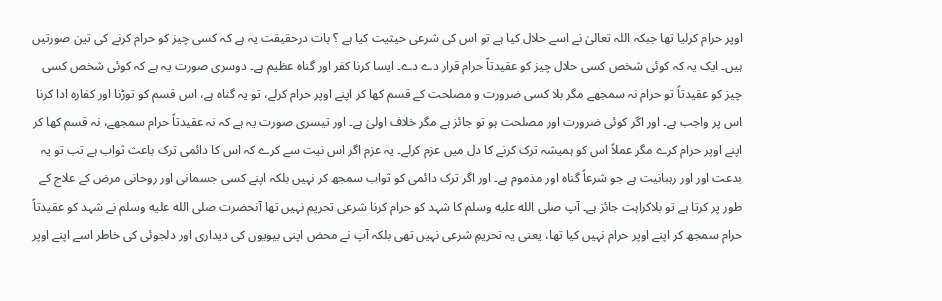اوپر حرام کرلیا تھا جبکہ اللہ تعالیٰ نے اسے حلال کیا ہے تو اس کی شرعی حیثیت کیا ہے ؟ بات درحقیقت یہ ہے کہ کسی چیز کو حرام کرنے کی تین صورتیں ہیں۔ ایک یہ کہ کوئی شخص کسی حلال چیز کو عقیدتاً حرام قرار دے دے۔ ایسا کرنا کفر اور گناہ عظیم ہے۔ دوسری صورت یہ ہے کہ کوئی شخص کسی چیز کو عقیدتاً تو حرام نہ سمجھے مگر بلا کسی ضرورت و مصلحت کے قسم کھا کر اپنے اوپر حرام کرلے، تو یہ گناہ ہے، اس قسم کو توڑنا اور کفارہ ادا کرنا اس پر واجب ہے۔ اور اگر کوئی ضرورت اور مصلحت ہو تو جائز ہے مگر خلاف اولیٰ ہے۔ اور تیسری صورت یہ ہے کہ نہ عقیدتاً حرام سمجھے، نہ قسم کھا کر اپنے اوپر حرام کرے مگر عملاً اس کو ہمیشہ ترک کرنے کا دل میں عزم کرلے۔ یہ عزم اگر اس نیت سے کرے کہ اس کا دائمی ترک باعث ثواب ہے تب تو یہ بدعت اور اور رہبانیت ہے جو شرعاً گناہ اور مذموم ہے۔ اور اگر ترک دائمی کو ثواب سمجھ کر نہیں بلکہ اپنے کسی جسمانی اور روحانی مرض کے علاج کے طور پر کرتا ہے تو بلاکراہت جائز ہے۔ آپ صلى الله عليه وسلم کا شہد کو حرام کرنا شرعی تحریم نہیں تھا آنحضرت صلى الله عليه وسلم نے شہد کو عقیدتاً حرام سمجھ کر اپنے اوپر حرام نہیں کیا تھا، یعنی یہ تحریمِ شرعی نہیں تھی بلکہ آپ نے محض اپنی بیویوں کی دیداری اور دلجوئی کی خاطر اسے اپنے اوپر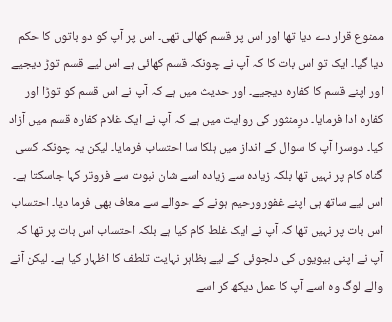ممنوع قرار دے دیا تھا اور اس پر قسم کھالی تھی۔ اس پر آپ کو دو باتوں کا حکم دیا گیا۔ ایک تو اس بات کا کہ آپ نے چونکہ قسم کھائی ہے اس لیے قسم توڑ دیجیے اور اپنے قسم کا کفارہ دیجیے۔ اور حدیث میں ہے کہ آپ نے اس قسم کو توڑا اور کفارہ ادا فرمایا۔ درِمنثور کی روایت میں ہے کہ آپ نے ایک غلام کفارہ قسم میں آزاد کیا۔ دوسرا آپ کا سوال کے انداز میں ہلکا سا احتساب فرمایا۔ لیکن یہ چونکہ کسی گناہ کام پر نہیں تھا بلکہ زیادہ سے زیادہ اسے شان نبوت سے فروتر کہا جاسکتا ہے۔ اس لیے ساتھ ہی اپنے غفورورحیم ہونے کے حوالے سے معاف بھی فرما دیا۔ احتساب اس بات پر نہیں تھا کہ آپ نے ایک غلط کام کیا ہے بلکہ احتساب اس بات پر تھا کہ آپ نے اپنی بیویوں کی دلجوئی کے لیے بظاہر نہایت تلطف کا اظہار کیا ہے۔ لیکن آنے والے لوگ وہ اسے آپ کا عمل دیکھ کر اسے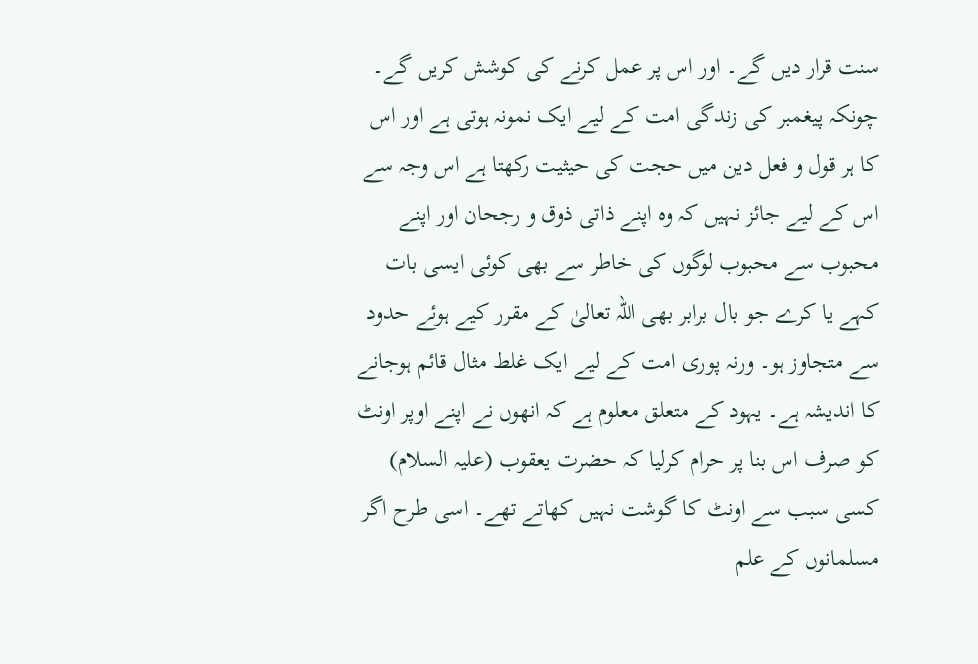سنت قرار دیں گے۔ اور اس پر عمل کرنے کی کوشش کریں گے۔ چونکہ پیغمبر کی زندگی امت کے لیے ایک نمونہ ہوتی ہے اور اس کا ہر قول و فعل دین میں حجت کی حیثیت رکھتا ہے اس وجہ سے اس کے لیے جائز نہیں کہ وہ اپنے ذاتی ذوق و رجحان اور اپنے محبوب سے محبوب لوگوں کی خاطر سے بھی کوئی ایسی بات کہے یا کرے جو بال برابر بھی اللہ تعالیٰ کے مقرر کیے ہوئے حدود سے متجاوز ہو۔ ورنہ پوری امت کے لیے ایک غلط مثال قائم ہوجانے کا اندیشہ ہے۔ یہود کے متعلق معلوم ہے کہ انھوں نے اپنے اوپر اونٹ کو صرف اس بنا پر حرام کرلیا کہ حضرت یعقوب (علیہ السلام) کسی سبب سے اونٹ کا گوشت نہیں کھاتے تھے۔ اسی طرح اگر مسلمانوں کے علم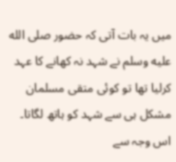میں یہ بات آتی کہ حضور صلى الله عليه وسلم نے شہد نہ کھانے کا عہد کرلیا تھا تو کوئی متقی مسلمان مشکل ہی سے شہد کو ہاتھ لگاتا۔ اس وجہ سے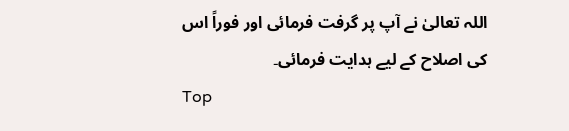اللہ تعالیٰ نے آپ پر گرفت فرمائی اور فوراً اس کی اصلاح کے لیے ہدایت فرمائی۔
Top